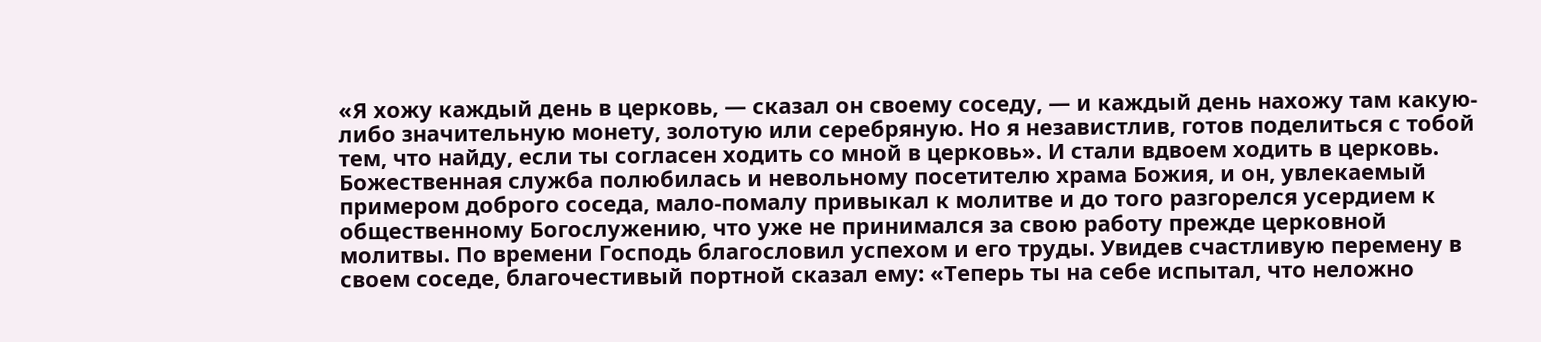«Я хожу каждый день в церковь, — сказал он своему соседу, — и каждый день нахожу там какую-либо значительную монету, золотую или серебряную. Но я независтлив, готов поделиться с тобой тем, что найду, если ты согласен ходить со мной в церковь». И стали вдвоем ходить в церковь.
Божественная служба полюбилась и невольному посетителю храма Божия, и он, увлекаемый примером доброго соседа, мало-помалу привыкал к молитве и до того разгорелся усердием к общественному Богослужению, что уже не принимался за свою работу прежде церковной молитвы. По времени Господь благословил успехом и его труды. Увидев счастливую перемену в своем соседе, благочестивый портной сказал ему: «Теперь ты на себе испытал, что неложно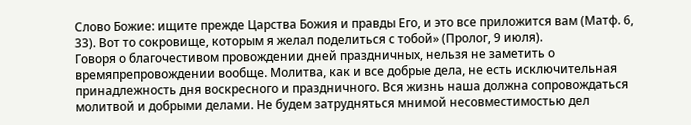Слово Божие: ищите прежде Царства Божия и правды Его, и это все приложится вам (Матф. 6, 33). Вот то сокровище, которым я желал поделиться с тобой» (Пролог, 9 июля).
Говоря о благочестивом провождении дней праздничных, нельзя не заметить о времяпрепровождении вообще. Молитва, как и все добрые дела, не есть исключительная принадлежность дня воскресного и праздничного. Вся жизнь наша должна сопровождаться молитвой и добрыми делами. Не будем затрудняться мнимой несовместимостью дел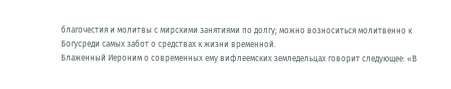благочестия и молитвы с мирскими занятиями по долгу; можно возноситься молитвенно к Богусреди самых забот о средствах к жизни временной.
Блаженный Иероним о современных ему вифлеемских земледельцах говорит следующее: «В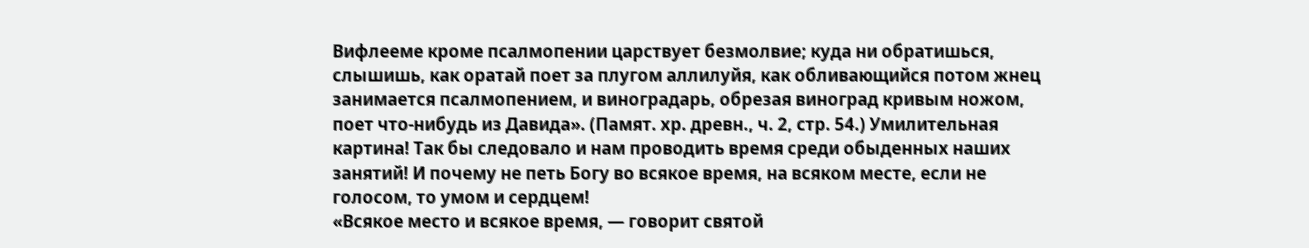Вифлееме кроме псалмопении царствует безмолвие; куда ни обратишься, слышишь, как оратай поет за плугом аллилуйя, как обливающийся потом жнец занимается псалмопением, и виноградарь, обрезая виноград кривым ножом, поет что-нибудь из Давида». (Памят. хр. древн., ч. 2, стр. 54.) Умилительная картина! Так бы следовало и нам проводить время среди обыденных наших занятий! И почему не петь Богу во всякое время, на всяком месте, если не голосом, то умом и сердцем!
«Всякое место и всякое время, — говорит святой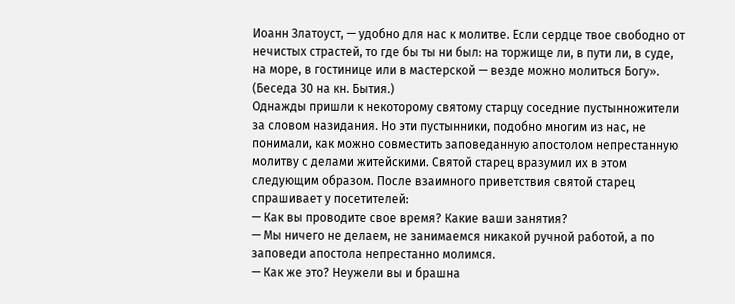Иоанн Златоуст, — удобно для нас к молитве. Если сердце твое свободно от нечистых страстей, то где бы ты ни был: на торжище ли, в пути ли, в суде, на море, в гостинице или в мастерской — везде можно молиться Богу». (Беседа 30 на кн. Бытия.)
Однажды пришли к некоторому святому старцу соседние пустынножители за словом назидания. Но эти пустынники, подобно многим из нас, не понимали, как можно совместить заповеданную апостолом непрестанную молитву с делами житейскими. Святой старец вразумил их в этом следующим образом. После взаимного приветствия святой старец спрашивает у посетителей:
— Как вы проводите свое время? Какие ваши занятия?
— Мы ничего не делаем, не занимаемся никакой ручной работой, а по заповеди апостола непрестанно молимся.
— Как же это? Неужели вы и брашна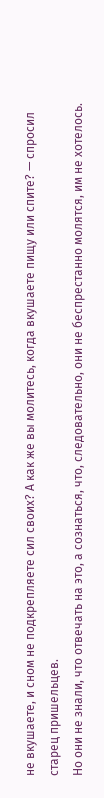не вкушаете, и сном не подкрепляете сил своих? А как же вы молитесь, когда вкушаете пищу или спите? — спросил старец пришельцев.
Но они не знали, что отвечать на это, а сознаться, что, следовательно, они не беспрестанно молятся, им не хотелось.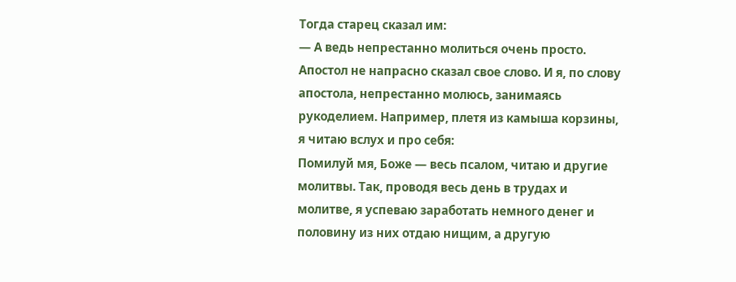Тогда старец сказал им:
— А ведь непрестанно молиться очень просто. Апостол не напрасно сказал свое слово. И я, по слову апостола, непрестанно молюсь, занимаясь рукоделием. Например, плетя из камыша корзины, я читаю вслух и про себя:
Помилуй мя, Боже — весь псалом, читаю и другие молитвы. Так, проводя весь день в трудах и молитве, я успеваю заработать немного денег и половину из них отдаю нищим, а другую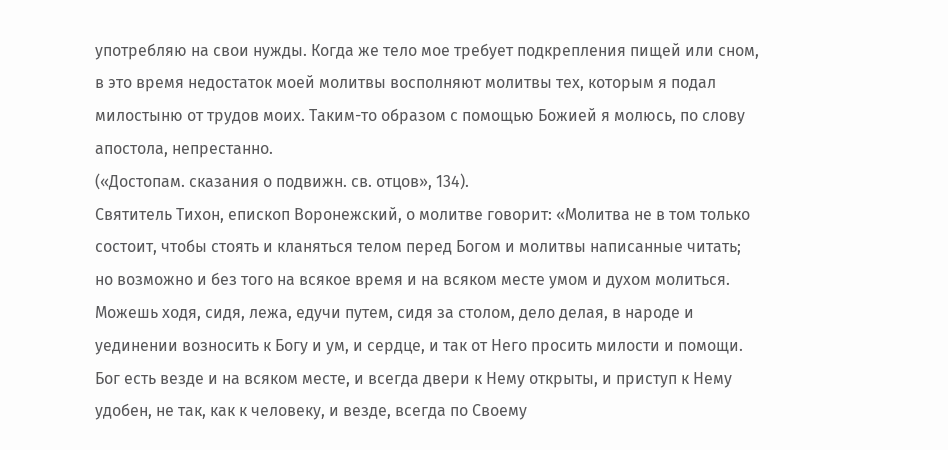употребляю на свои нужды. Когда же тело мое требует подкрепления пищей или сном, в это время недостаток моей молитвы восполняют молитвы тех, которым я подал милостыню от трудов моих. Таким-то образом с помощью Божией я молюсь, по слову апостола, непрестанно.
(«Достопам. сказания о подвижн. св. отцов», 134).
Святитель Тихон, епископ Воронежский, о молитве говорит: «Молитва не в том только состоит, чтобы стоять и кланяться телом перед Богом и молитвы написанные читать; но возможно и без того на всякое время и на всяком месте умом и духом молиться. Можешь ходя, сидя, лежа, едучи путем, сидя за столом, дело делая, в народе и уединении возносить к Богу и ум, и сердце, и так от Него просить милости и помощи. Бог есть везде и на всяком месте, и всегда двери к Нему открыты, и приступ к Нему удобен, не так, как к человеку, и везде, всегда по Своему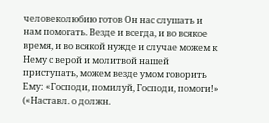человеколюбию готов Он нас слушать и нам помогать. Везде и всегда, и во всякое время, и во всякой нужде и случае можем к Нему с верой и молитвой нашей приступать, можем везде умом говорить Ему: «Господи, помилуй, Господи, помоги!» («Наставл. о должн.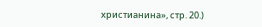христианина», стр. 20.)